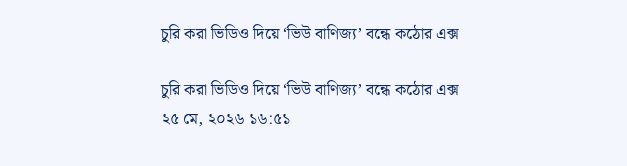চুরি করা ভিডিও দিয়ে ‘ভিউ বাণিজ্য’ বন্ধে কঠোর এক্স

চুরি করা ভিডিও দিয়ে ‘ভিউ বাণিজ্য’ বন্ধে কঠোর এক্স
২৫ মে, ২০২৬ ১৬:৫১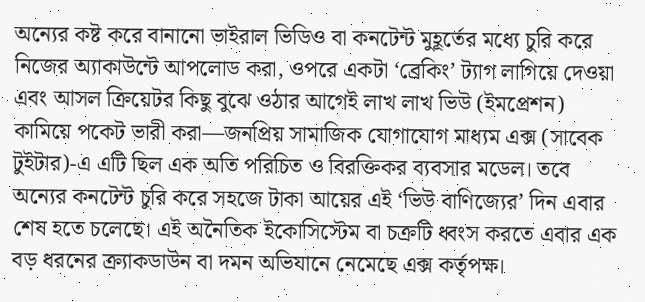অন্যের কষ্ট করে বানানো ভাইরাল ভিডিও বা কনটেন্ট মুহূর্তের মধ্যে চুরি করে নিজের অ্যাকাউন্টে আপলোড করা, ওপরে একটা ‘ব্রেকিং’ ট্যাগ লাগিয়ে দেওয়া এবং আসল ক্রিয়েটর কিছু বুঝে ওঠার আগেই লাখ লাখ ভিউ (ইমপ্রেশন) কামিয়ে পকেট ভারী করা—জনপ্রিয় সামাজিক যোগাযোগ মাধ্যম এক্স (সাবেক টুইটার)-এ এটি ছিল এক অতি পরিচিত ও বিরক্তিকর ব্যবসার মডেল। তবে অন্যের কনটেন্ট চুরি করে সহজে টাকা আয়ের এই ‘ভিউ বাণিজ্যের’ দিন এবার শেষ হতে চলেছে। এই অনৈতিক ইকোসিস্টেম বা চক্রটি ধ্বংস করতে এবার এক বড় ধরনের ক্র্যাকডাউন বা দমন অভিযানে নেমেছে এক্স কর্তৃপক্ষ।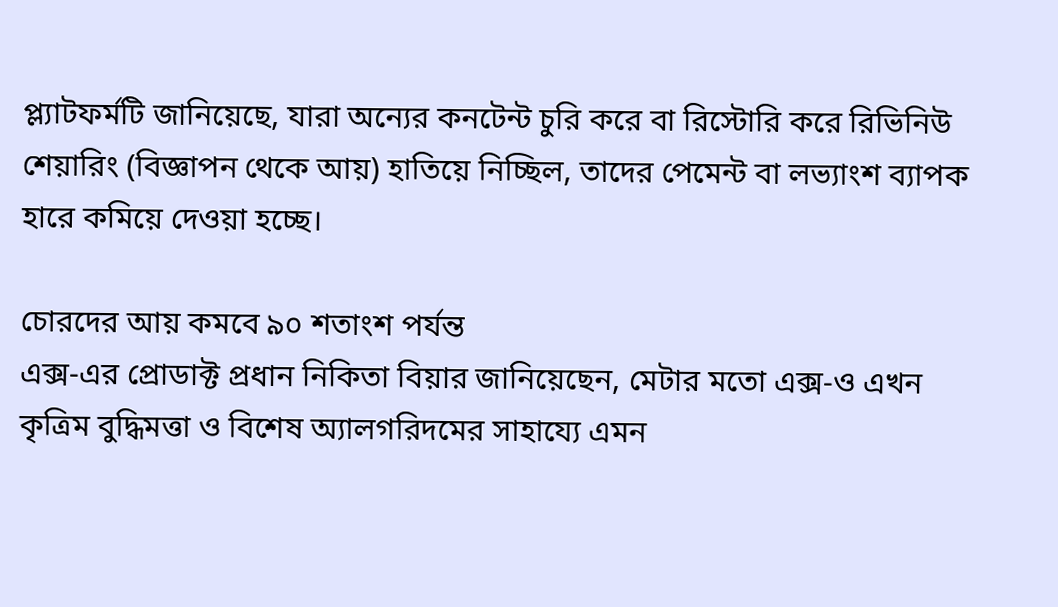প্ল্যাটফর্মটি জানিয়েছে, যারা অন্যের কনটেন্ট চুরি করে বা রিস্টোরি করে রিভিনিউ শেয়ারিং (বিজ্ঞাপন থেকে আয়) হাতিয়ে নিচ্ছিল, তাদের পেমেন্ট বা লভ্যাংশ ব্যাপক হারে কমিয়ে দেওয়া হচ্ছে।

চোরদের আয় কমবে ৯০ শতাংশ পর্যন্ত
এক্স-এর প্রোডাক্ট প্রধান নিকিতা বিয়ার জানিয়েছেন, মেটার মতো এক্স-ও এখন কৃত্রিম বুদ্ধিমত্তা ও বিশেষ অ্যালগরিদমের সাহায্যে এমন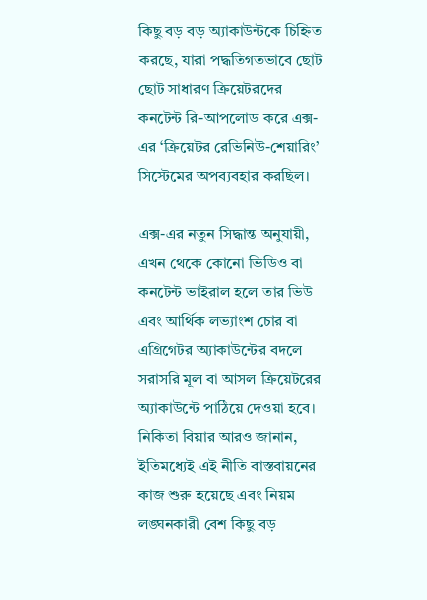কিছু বড় বড় অ্যাকাউন্টকে চিহ্নিত করছে, যারা পদ্ধতিগতভাবে ছোট ছোট সাধারণ ক্রিয়েটরদের কনটেন্ট রি-আপলোড করে এক্স-এর ‘ক্রিয়েটর রেভিনিউ-শেয়ারিং’ সিস্টেমের অপব্যবহার করছিল।

এক্স-এর নতুন সিদ্ধান্ত অনুযায়ী, এখন থেকে কোনো ভিডিও বা কনটেন্ট ভাইরাল হলে তার ভিউ এবং আর্থিক লভ্যাংশ চোর বা এগ্রিগেটর অ্যাকাউন্টের বদলে সরাসরি মূল বা আসল ক্রিয়েটরের অ্যাকাউন্টে পাঠিয়ে দেওয়া হবে। নিকিতা বিয়ার আরও জানান, ইতিমধ্যেই এই নীতি বাস্তবায়নের কাজ শুরু হয়েছে এবং নিয়ম লঙ্ঘনকারী বেশ কিছু বড়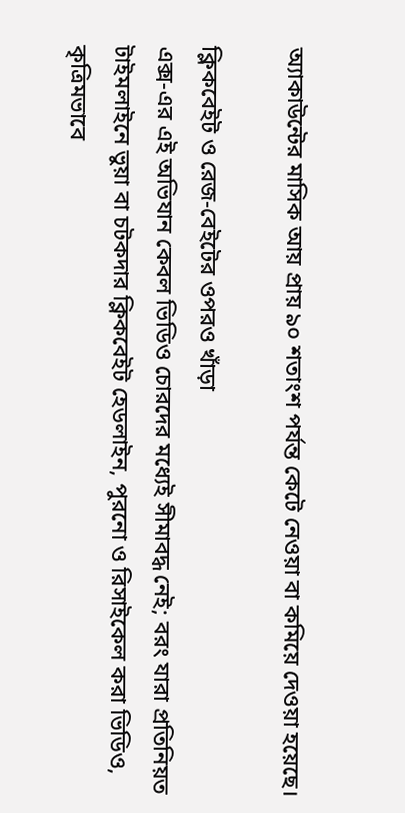অ্যাকাউন্টের মাসিক আয় প্রায় ৯০ শতাংশ পর্যন্ত কেটে নেওয়া বা কমিয়ে দেওয়া হয়েছে।

ক্লিকবেইট ও রেজ-বেইটের ওপরও খাঁড়া
এক্স-এর এই অভিযান কেবল ভিডিও চোরদের মধ্যেই সীমাবদ্ধ নেই; বরং যারা প্রতিনিয়ত টাইমলাইনে ভুয়া বা চটকদার ক্লিকবেইট হেডলাইন, পুরনো ও রিসাইকেল করা ভিডিও, কৃত্রিমভাবে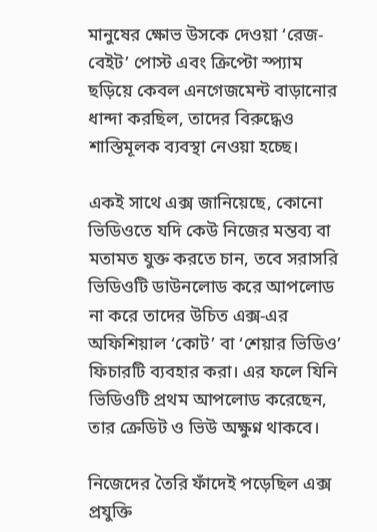মানুষের ক্ষোভ উসকে দেওয়া ‘রেজ-বেইট’ পোস্ট এবং ক্রিপ্টো স্প্যাম ছড়িয়ে কেবল এনগেজমেন্ট বাড়ানোর ধান্দা করছিল, তাদের বিরুদ্ধেও শাস্তিমূলক ব্যবস্থা নেওয়া হচ্ছে।

একই সাথে এক্স জানিয়েছে, কোনো ভিডিওতে যদি কেউ নিজের মন্তব্য বা মতামত যুক্ত করতে চান, তবে সরাসরি ভিডিওটি ডাউনলোড করে আপলোড না করে তাদের উচিত এক্স-এর অফিশিয়াল ‘কোট’ বা ‘শেয়ার ভিডিও’ ফিচারটি ব্যবহার করা। এর ফলে যিনি ভিডিওটি প্রথম আপলোড করেছেন, তার ক্রেডিট ও ভিউ অক্ষুণ্ন থাকবে।

নিজেদের তৈরি ফাঁদেই পড়েছিল এক্স
প্রযুক্তি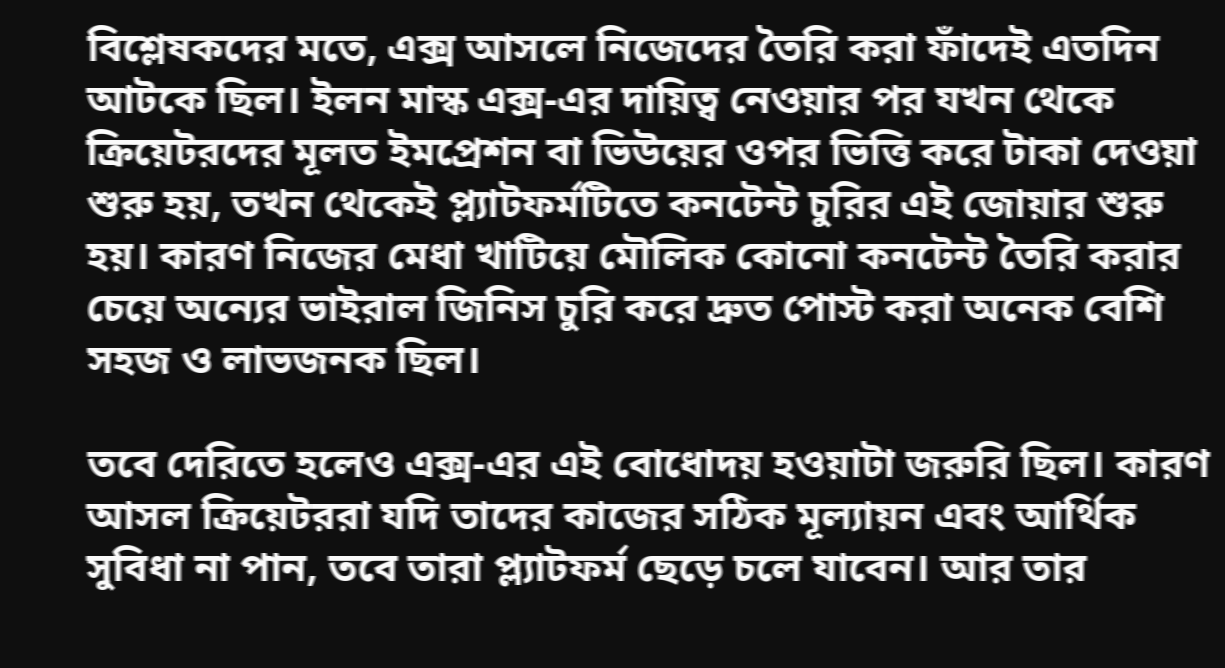বিশ্লেষকদের মতে, এক্স আসলে নিজেদের তৈরি করা ফাঁদেই এতদিন আটকে ছিল। ইলন মাস্ক এক্স-এর দায়িত্ব নেওয়ার পর যখন থেকে ক্রিয়েটরদের মূলত ইমপ্রেশন বা ভিউয়ের ওপর ভিত্তি করে টাকা দেওয়া শুরু হয়, তখন থেকেই প্ল্যাটফর্মটিতে কনটেন্ট চুরির এই জোয়ার শুরু হয়। কারণ নিজের মেধা খাটিয়ে মৌলিক কোনো কনটেন্ট তৈরি করার চেয়ে অন্যের ভাইরাল জিনিস চুরি করে দ্রুত পোস্ট করা অনেক বেশি সহজ ও লাভজনক ছিল।

তবে দেরিতে হলেও এক্স-এর এই বোধোদয় হওয়াটা জরুরি ছিল। কারণ আসল ক্রিয়েটররা যদি তাদের কাজের সঠিক মূল্যায়ন এবং আর্থিক সুবিধা না পান, তবে তারা প্ল্যাটফর্ম ছেড়ে চলে যাবেন। আর তার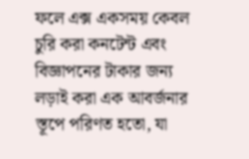ফলে এক্স একসময় কেবল চুরি করা কনটেন্ট এবং বিজ্ঞাপনের টাকার জন্য লড়াই করা এক আবর্জনার স্তূপে পরিণত হতো, যা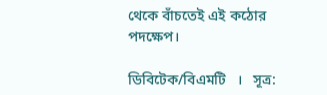থেকে বাঁচতেই এই কঠোর পদক্ষেপ।

ডিবিটেক/বিএমটি   ।   সূত্র: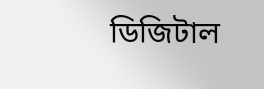ডিজিটাল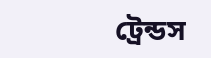ট্রেন্ডস